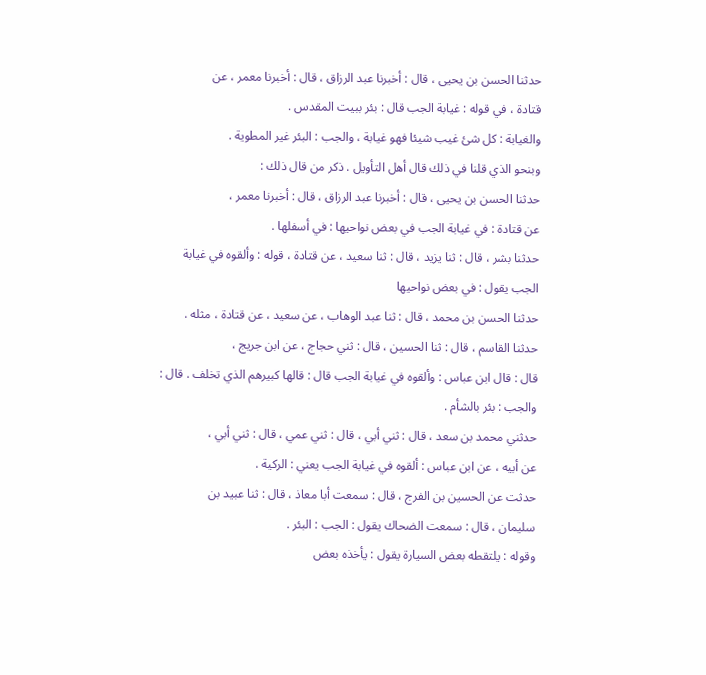حدثنا الحسن بن يحيى ، قال : أخبرنا عبد الرزاق ، قال : أخبرنا معمر ، عن
قتادة ، في قوله : غيابة الجب قال : بئر ببيت المقدس .
والغيابة : كل شئ غيب شيئا فهو غيابة ، والجب : البئر غير المطوية .
وبنحو الذي قلنا في ذلك قال أهل التأويل . ذكر من قال ذلك :
حدثنا الحسن بن يحيى ، قال : أخبرنا عبد الرزاق ، قال : أخبرنا معمر ،
عن قتادة : في غيابة الجب في بعض نواحيها : في أسفلها .
حدثنا بشر ، قال : ثنا يزيد ، قال : ثنا سعيد ، عن قتادة ، قوله : وألقوه في غيابة
الجب يقول : في بعض نواحيها
حدثنا الحسن بن محمد ، قال : ثنا عبد الوهاب ، عن سعيد ، عن قتادة ، مثله .
حدثنا القاسم ، قال : ثنا الحسين ، قال : ثني حجاج ، عن ابن جريج ،
قال : قال ابن عباس : وألقوه في غيابة الجب قال : قالها كبيرهم الذي تخلف . قال :
والجب : بئر بالشأم .
حدثني محمد بن سعد ، قال : ثني أبي ، قال : ثني عمي ، قال : ثني أبي ،
عن أبيه ، عن ابن عباس : ألقوه في غيابة الجب يعني : الركية .
حدثت عن الحسين بن الفرج ، قال : سمعت أبا معاذ ، قال : ثنا عبيد بن
سليمان ، قال : سمعت الضحاك يقول : الجب : البئر .
وقوله : يلتقطه بعض السيارة يقول : يأخذه بعض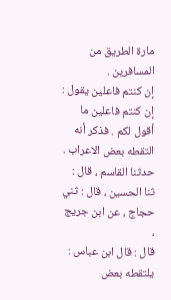مارة الطريق من المسافرين .
إن كنتم فاعلين يقول : إن كنتم فاعلين ما أقول لكم . فذكر أنه التقطه بعض الاعراب .
حدثنا القاسم ، قال : ثنا الحسين ، قال : ثني حجاج ، عن ابن جريج ،
قال : قال ابن عباس : يلتقطه بعض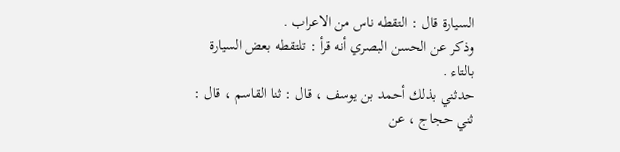السيارة قال : التقطه ناس من الاعراب .
وذكر عن الحسن البصري أنه قرأ : تلتقطه بعض السيارة بالتاء .
حدثني بذلك أحمد بن يوسف ، قال : ثنا القاسم ، قال : ثني حجاج ، عن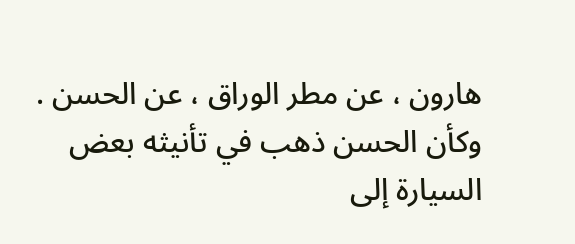هارون ، عن مطر الوراق ، عن الحسن .
وكأن الحسن ذهب في تأنيثه بعض السيارة إلى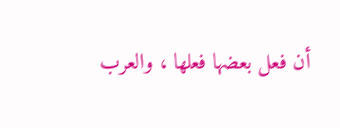أن فعل بعضها فعلها ، والعرب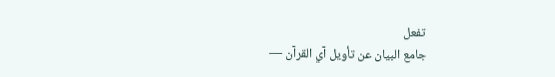تفعل
جامع البيان عن تأويل آي القرآن —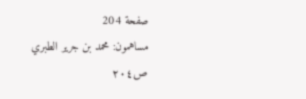صفحة 204
مساهمون: محمد بن جرير الطبري
ص٢٠٤